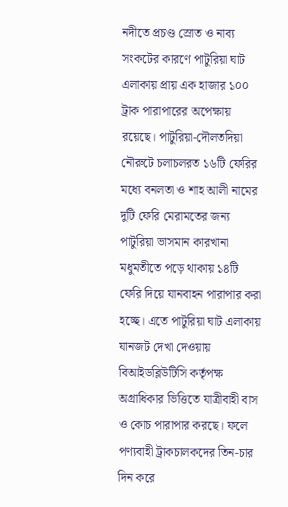নদীতে প্রচণ্ড স্রোত ও নাব্য সংকটের কারণে পাটুরিয়া ঘাট এলাকায় প্রায় এক হাজার ১০০ ট্রাক পারাপারের অপেক্ষায় রয়েছে। পাটুরিয়া-দৌলতদিয়া নৌরুটে চলাচলরত ১৬টি ফেরির মধ্যে বনলতা ও শাহ আলী নামের দুটি ফেরি মেরামতের জন্য পাটুরিয়া ভাসমান কারখানা মধুমতীতে পড়ে থাকায় ১৪টি ফেরি দিয়ে যানবাহন পারাপার করা হচ্ছে। এতে পাটুরিয়া ঘাট এলাকায় যানজট দেখা দেওয়ায় বিআইডব্লিউটিসি কর্তৃপক্ষ অগ্রাধিকার ভিত্তিতে যাত্রীবাহী বাস ও কোচ পারাপার করছে। ফলে পণ্যবাহী ট্রাকচালকদের তিন-চার দিন করে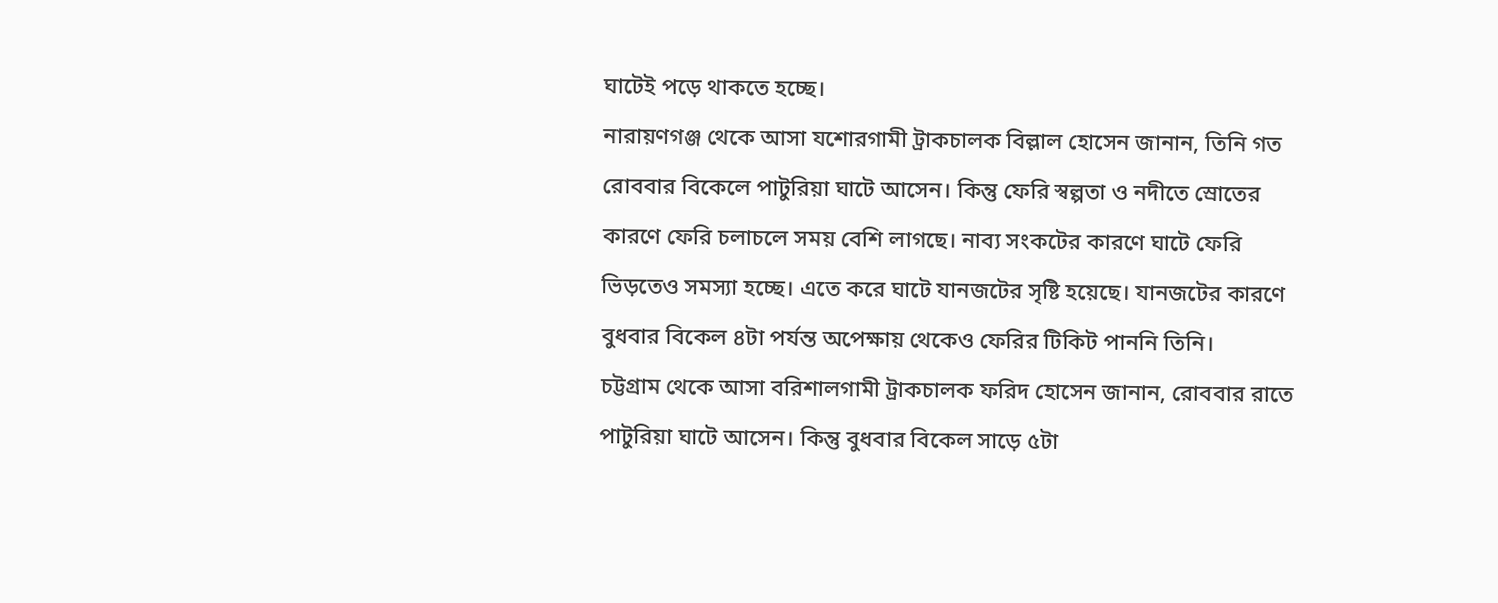ঘাটেই পড়ে থাকতে হচ্ছে।
নারায়ণগঞ্জ থেকে আসা যশোরগামী ট্রাকচালক বিল্লাল হোসেন জানান, তিনি গত রোববার বিকেলে পাটুরিয়া ঘাটে আসেন। কিন্তু ফেরি স্বল্পতা ও নদীতে স্রোতের কারণে ফেরি চলাচলে সময় বেশি লাগছে। নাব্য সংকটের কারণে ঘাটে ফেরি ভিড়তেও সমস্যা হচ্ছে। এতে করে ঘাটে যানজটের সৃষ্টি হয়েছে। যানজটের কারণে বুধবার বিকেল ৪টা পর্যন্ত অপেক্ষায় থেকেও ফেরির টিকিট পাননি তিনি।
চট্টগ্রাম থেকে আসা বরিশালগামী ট্রাকচালক ফরিদ হোসেন জানান, রোববার রাতে পাটুরিয়া ঘাটে আসেন। কিন্তু বুধবার বিকেল সাড়ে ৫টা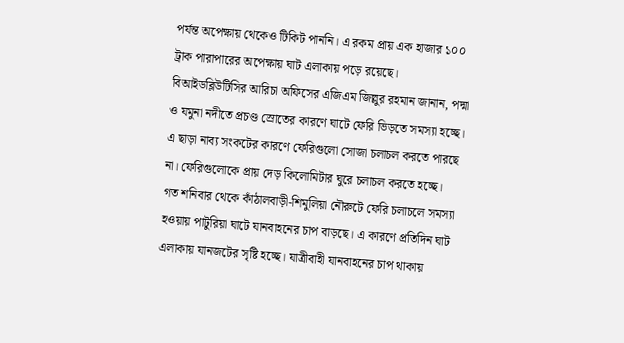পর্যন্ত অপেক্ষায় থেকেও টিকিট পাননি। এ রকম প্রায় এক হাজার ১০০ ট্রাক পারাপারের অপেক্ষায় ঘাট এলাকায় পড়ে রয়েছে।
বিআইডব্লিউটিসির আরিচা অফিসের এজিএম জিল্লুর রহমান জানান, পদ্মা ও যমুনা নদীতে প্রচণ্ড স্রোতের কারণে ঘাটে ফেরি ভিড়তে সমস্যা হচ্ছে। এ ছাড়া নাব্য সংকটের কারণে ফেরিগুলো সোজা চলাচল করতে পারছে না। ফেরিগুলোকে প্রায় দেড় কিলোমিটার ঘুরে চলাচল করতে হচ্ছে।
গত শনিবার থেকে কাঁঠালবাড়ী-শিমুলিয়া নৌরুটে ফেরি চলাচলে সমস্যা হওয়ায় পাটুরিয়া ঘাটে যানবাহনের চাপ বাড়ছে। এ কারণে প্রতিদিন ঘাট এলাকায় যানজটের সৃষ্টি হচ্ছে। যাত্রীবাহী যানবাহনের চাপ থাকায়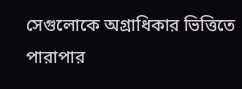সেগুলোকে অগ্রাধিকার ভিত্তিতে পারাপার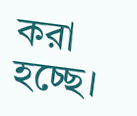করা হচ্ছে।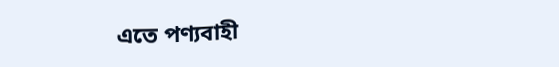এতে পণ্যবাহী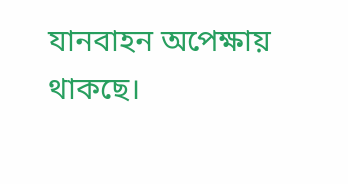যানবাহন অপেক্ষায় থাকছে।